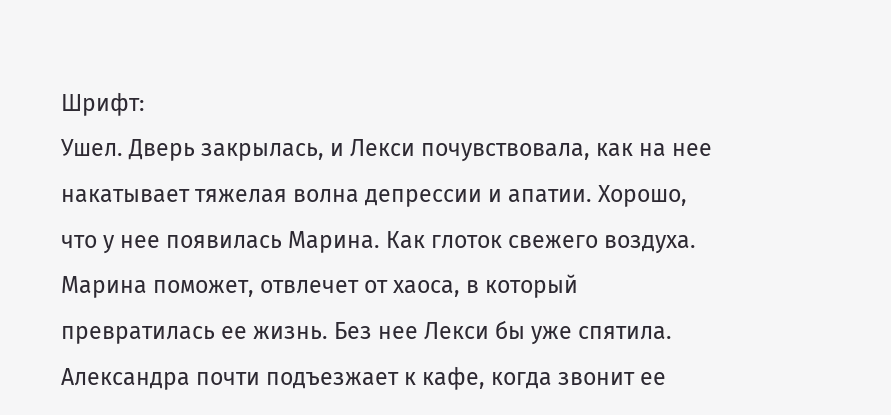Шрифт:
Ушел. Дверь закрылась, и Лекси почувствовала, как на нее накатывает тяжелая волна депрессии и апатии. Хорошо, что у нее появилась Марина. Как глоток свежего воздуха. Марина поможет, отвлечет от хаоса, в который превратилась ее жизнь. Без нее Лекси бы уже спятила.
Александра почти подъезжает к кафе, когда звонит ее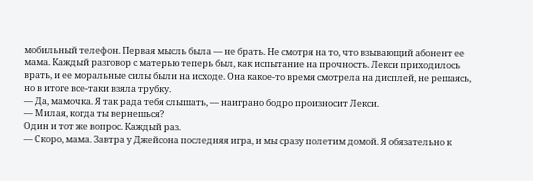мобильный телефон. Первая мысль была — не брать. Не смотря на то, что взывающий абонент ее мама. Каждый разговор с матерью теперь был, как испытание на прочность. Лекси приходилось врать, и ее моральные силы были на исходе. Она какое-то время смотрела на дисплей, не решаясь, но в итоге все-таки взяла трубку.
— Да, мамочка. Я так рада тебя слышать, — наиграно бодро произносит Лекси.
— Милая, когда ты вернешься?
Один и тот же вопрос. Каждый раз.
— Скоро, мама. Завтра у Джейсона последняя игра, и мы сразу полетим домой. Я обязательно к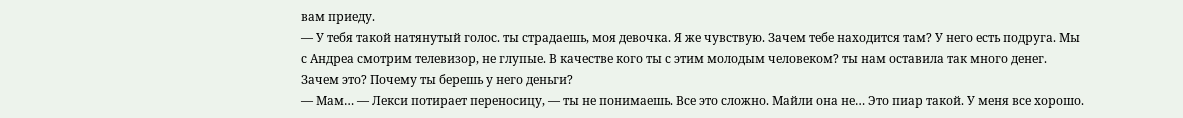вам приеду.
— У тебя такой натянутый голос. ты страдаешь, моя девочка. Я же чувствую. Зачем тебе находится там? У него есть подруга. Мы с Андреа смотрим телевизор, не глупые. В качестве кого ты с этим молодым человеком? ты нам оставила так много денег. Зачем это? Почему ты берешь у него деньги?
— Мам… — Лекси потирает переносицу, — ты не понимаешь. Все это сложно. Майли она не… Это пиар такой. У меня все хорошо.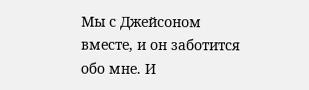Мы с Джейсоном вместе, и он заботится обо мне. И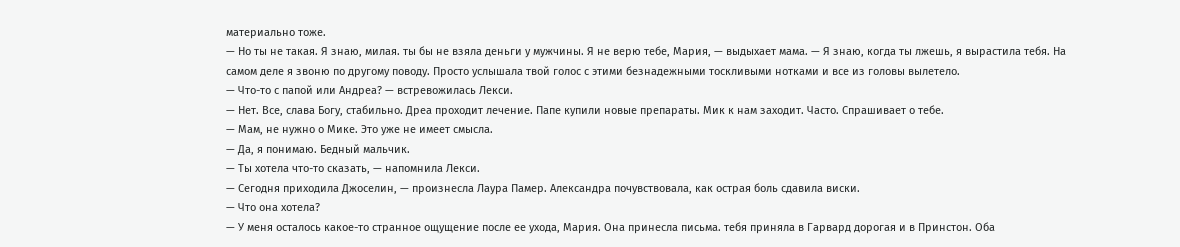материально тоже.
— Но ты не такая. Я знаю, милая. ты бы не взяла деньги у мужчины. Я не верю тебе, Мария, — выдыхает мама. — Я знаю, когда ты лжешь, я вырастила тебя. На самом деле я звоню по другому поводу. Просто услышала твой голос с этими безнадежными тоскливыми нотками и все из головы вылетело.
— Что-то с папой или Андреа? — встревожилась Лекси.
— Нет. Все, слава Богу, стабильно. Дреа проходит лечение. Папе купили новые препараты. Мик к нам заходит. Часто. Спрашивает о тебе.
— Мам, не нужно о Мике. Это уже не имеет смысла.
— Да, я понимаю. Бедный мальчик.
— Ты хотела что-то сказать, — напомнила Лекси.
— Сегодня приходила Джоселин, — произнесла Лаура Памер. Александра почувствовала, как острая боль сдавила виски.
— Что она хотела?
— У меня осталось какое-то странное ощущение после ее ухода, Мария. Она принесла письма. тебя приняла в Гарвард дорогая и в Принстон. Оба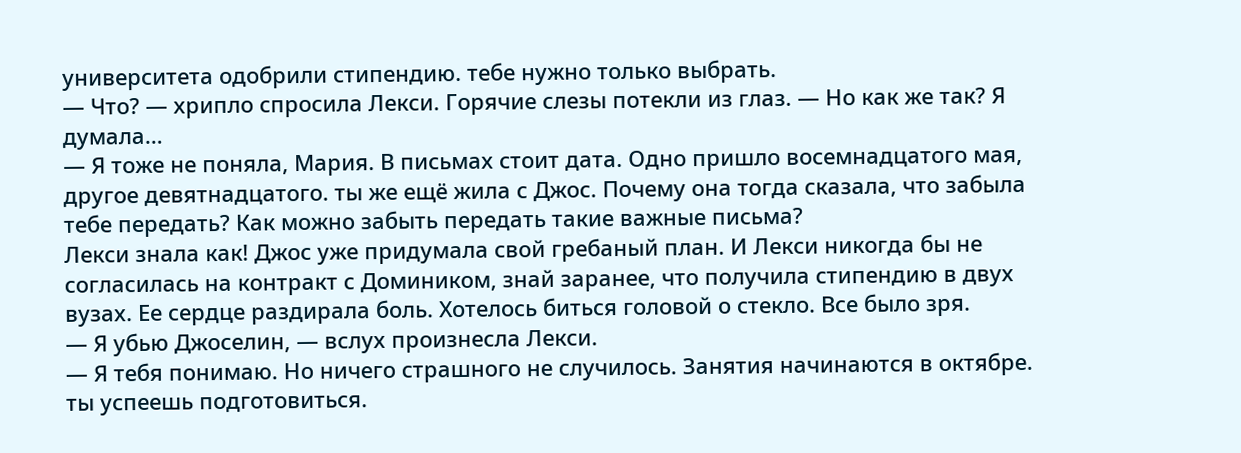университета одобрили стипендию. тебе нужно только выбрать.
— Что? — хрипло спросила Лекси. Горячие слезы потекли из глаз. — Но как же так? Я думала…
— Я тоже не поняла, Мария. В письмах стоит дата. Одно пришло восемнадцатого мая, другое девятнадцатого. ты же ещё жила с Джос. Почему она тогда сказала, что забыла тебе передать? Как можно забыть передать такие важные письма?
Лекси знала как! Джос уже придумала свой гребаный план. И Лекси никогда бы не согласилась на контракт с Домиником, знай заранее, что получила стипендию в двух вузах. Ее сердце раздирала боль. Хотелось биться головой о стекло. Все было зря.
— Я убью Джоселин, — вслух произнесла Лекси.
— Я тебя понимаю. Но ничего страшного не случилось. Занятия начинаются в октябре. ты успеешь подготовиться.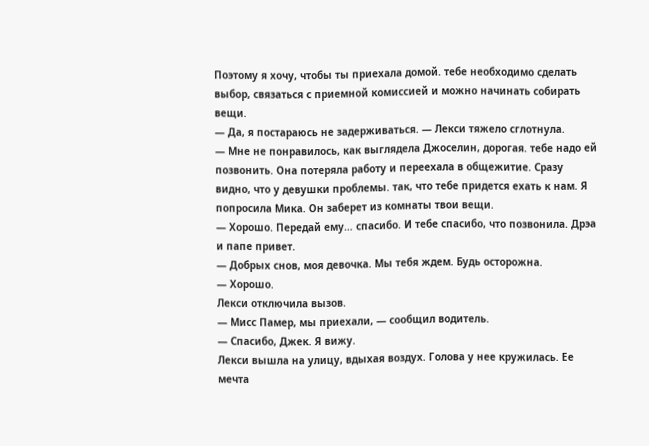Поэтому я хочу, чтобы ты приехала домой. тебе необходимо сделать выбор, связаться с приемной комиссией и можно начинать собирать вещи.
— Да, я постараюсь не задерживаться. — Лекси тяжело сглотнула.
— Мне не понравилось, как выглядела Джоселин, дорогая. тебе надо ей позвонить. Она потеряла работу и переехала в общежитие. Сразу видно, что у девушки проблемы. так, что тебе придется ехать к нам. Я попросила Мика. Он заберет из комнаты твои вещи.
— Хорошо. Передай ему… спасибо. И тебе спасибо, что позвонила. Дрэа и папе привет.
— Добрых снов, моя девочка. Мы тебя ждем. Будь осторожна.
— Хорошо.
Лекси отключила вызов.
— Мисс Памер, мы приехали, — сообщил водитель.
— Спасибо, Джек. Я вижу.
Лекси вышла на улицу, вдыхая воздух. Голова у нее кружилась. Ее мечта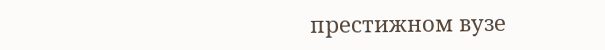престижном вузе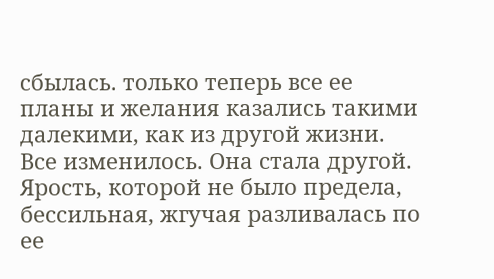сбылась. только теперь все ее планы и желания казались такими далекими, как из другой жизни. Все изменилось. Она стала другой. Ярость, которой не было предела, бессильная, жгучая разливалась по ее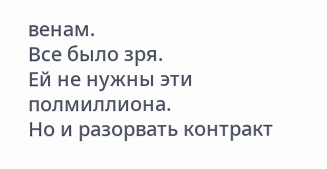венам.
Все было зря.
Ей не нужны эти полмиллиона.
Но и разорвать контракт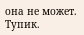она не может.
Тупик.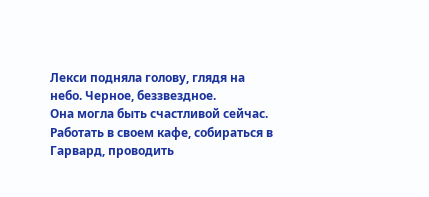Лекси подняла голову, глядя на небо. Черное, беззвездное.
Она могла быть счастливой сейчас. Работать в своем кафе, собираться в Гарвард, проводить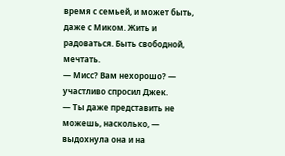время с семьей, и может быть, даже с Миком. Жить и радоваться. Быть свободной, мечтать.
— Мисс? Вам нехорошо? — участливо спросил Джек.
— Ты даже представить не можешь, насколько, — выдохнула она и на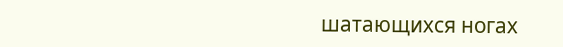шатающихся ногах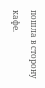пошла в сторону кафе.